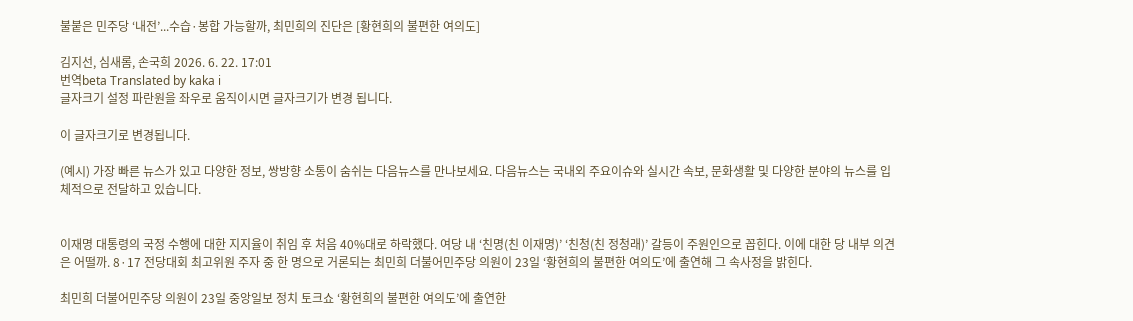불붙은 민주당 ‘내전’...수습·봉합 가능할까, 최민희의 진단은 [황현희의 불편한 여의도]

김지선, 심새롬, 손국희 2026. 6. 22. 17:01
번역beta Translated by kaka i
글자크기 설정 파란원을 좌우로 움직이시면 글자크기가 변경 됩니다.

이 글자크기로 변경됩니다.

(예시) 가장 빠른 뉴스가 있고 다양한 정보, 쌍방향 소통이 숨쉬는 다음뉴스를 만나보세요. 다음뉴스는 국내외 주요이슈와 실시간 속보, 문화생활 및 다양한 분야의 뉴스를 입체적으로 전달하고 있습니다.


이재명 대통령의 국정 수행에 대한 지지율이 취임 후 처음 40%대로 하락했다. 여당 내 ‘친명(친 이재명)’ ‘친청(친 정청래)’ 갈등이 주원인으로 꼽힌다. 이에 대한 당 내부 의견은 어떨까. 8·17 전당대회 최고위원 주자 중 한 명으로 거론되는 최민희 더불어민주당 의원이 23일 ‘황현희의 불편한 여의도’에 출연해 그 속사정을 밝힌다.

최민희 더불어민주당 의원이 23일 중앙일보 정치 토크쇼 ‘황현희의 불편한 여의도’에 출연한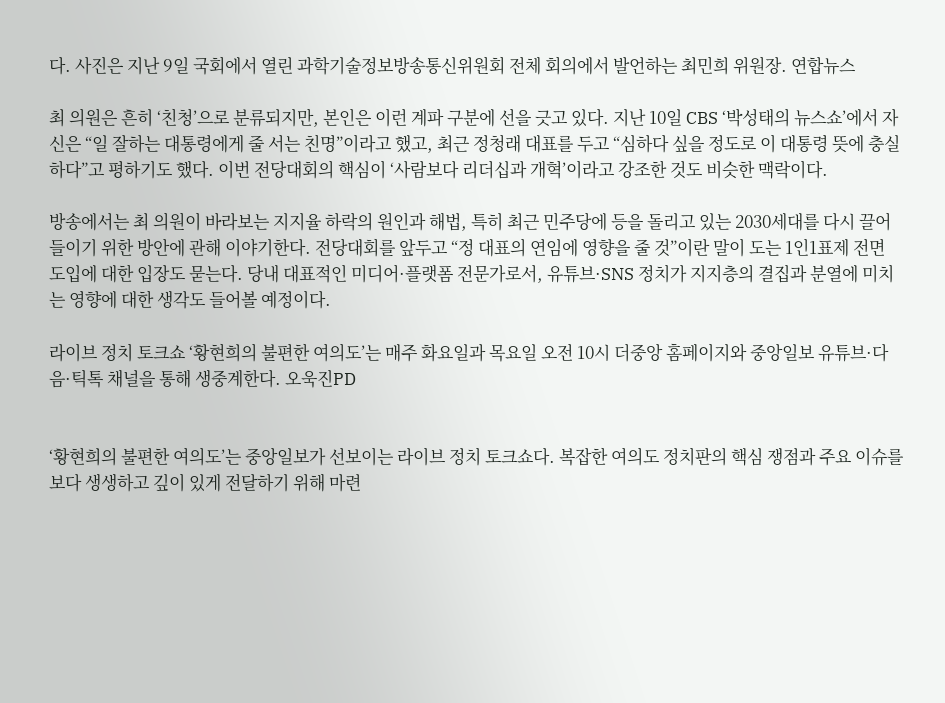다. 사진은 지난 9일 국회에서 열린 과학기술정보방송통신위원회 전체 회의에서 발언하는 최민희 위원장. 연합뉴스

최 의원은 흔히 ‘친청’으로 분류되지만, 본인은 이런 계파 구분에 선을 긋고 있다. 지난 10일 CBS ‘박성태의 뉴스쇼’에서 자신은 “일 잘하는 대통령에게 줄 서는 친명”이라고 했고, 최근 정청래 대표를 두고 “심하다 싶을 정도로 이 대통령 뜻에 충실하다”고 평하기도 했다. 이번 전당대회의 핵심이 ‘사람보다 리더십과 개혁’이라고 강조한 것도 비슷한 맥락이다.

방송에서는 최 의원이 바라보는 지지율 하락의 원인과 해법, 특히 최근 민주당에 등을 돌리고 있는 2030세대를 다시 끌어들이기 위한 방안에 관해 이야기한다. 전당대회를 앞두고 “정 대표의 연임에 영향을 줄 것”이란 말이 도는 1인1표제 전면 도입에 대한 입장도 묻는다. 당내 대표적인 미디어·플랫폼 전문가로서, 유튜브·SNS 정치가 지지층의 결집과 분열에 미치는 영향에 대한 생각도 들어볼 예정이다.

라이브 정치 토크쇼 ‘황현희의 불편한 여의도’는 매주 화요일과 목요일 오전 10시 더중앙 홈페이지와 중앙일보 유튜브·다음·틱톡 채널을 통해 생중계한다. 오욱진PD


‘황현희의 불편한 여의도’는 중앙일보가 선보이는 라이브 정치 토크쇼다. 복잡한 여의도 정치판의 핵심 쟁점과 주요 이슈를 보다 생생하고 깊이 있게 전달하기 위해 마련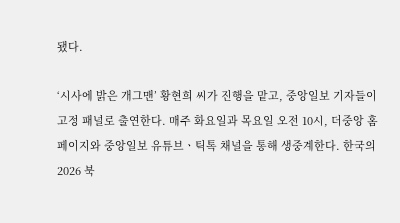됐다.

‘시사에 밝은 개그맨’ 황현희 씨가 진행을 맡고, 중앙일보 기자들이 고정 패널로 출연한다. 매주 화요일과 목요일 오전 10시, 더중앙 홈페이지와 중앙일보 유튜브ㆍ틱톡 채널을 통해 생중계한다. 한국의 2026 북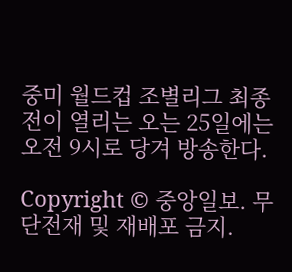중미 월드컵 조별리그 최종전이 열리는 오는 25일에는 오전 9시로 당겨 방송한다.

Copyright © 중앙일보. 무단전재 및 재배포 금지.